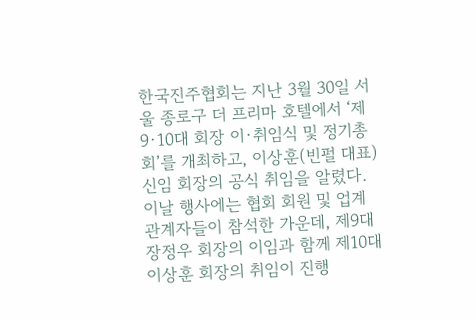한국진주협회는 지난 3월 30일 서울 종로구 더 프리마 호텔에서 ‘제9·10대 회장 이·취임식 및 정기총회’를 개최하고, 이상훈(빈펄 대표) 신임 회장의 공식 취임을 알렸다.
이날 행사에는 협회 회원 및 업계 관계자들이 참석한 가운데, 제9대 장정우 회장의 이임과 함께 제10대 이상훈 회장의 취임이 진행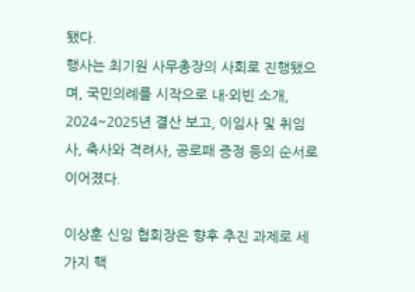됐다.
행사는 최기원 사무총장의 사회로 진행됐으며, 국민의례를 시작으로 내·외빈 소개, 2024~2025년 결산 보고, 이임사 및 취임사, 축사와 격려사, 공로패 증정 등의 순서로 이어졌다.

이상훈 신임 협회장은 향후 추진 과제로 세 가지 핵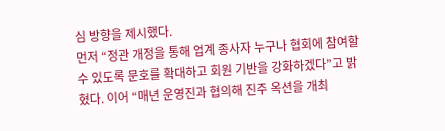심 방향을 제시했다.
먼저 “정관 개정을 통해 업계 종사자 누구나 협회에 참여할 수 있도록 문호를 확대하고 회원 기반을 강화하겠다”고 밝혔다. 이어 “매년 운영진과 협의해 진주 옥션을 개최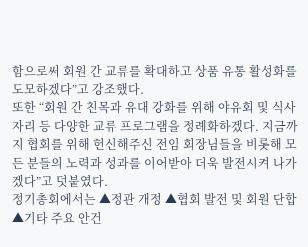함으로써 회원 간 교류를 확대하고 상품 유통 활성화를 도모하겠다”고 강조했다.
또한 “회원 간 친목과 유대 강화를 위해 야유회 및 식사 자리 등 다양한 교류 프로그램을 정례화하겠다. 지금까지 협회를 위해 헌신해주신 전임 회장님들을 비롯해 모든 분들의 노력과 성과를 이어받아 더욱 발전시켜 나가겠다”고 덧붙였다.
정기총회에서는 ▲정관 개정 ▲협회 발전 및 회원 단합 ▲기타 주요 안건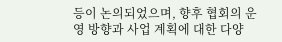등이 논의되었으며, 향후 협회의 운영 방향과 사업 계획에 대한 다양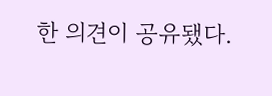한 의견이 공유됐다.